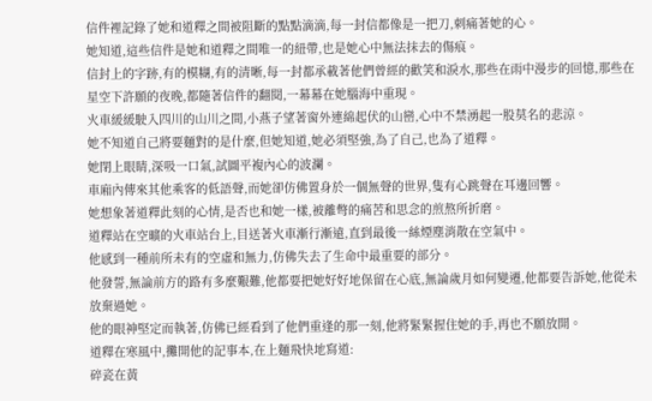信件裡記錄了她和道釋之間被阻斷的點點滴滴,每一封信都像是一把刀,刺痛著她的心。
她知道,這些信件是她和道釋之間唯一的紐帶,也是她心中無法抹去的傷痕。
信封上的字跡,有的模糊,有的清晰,每一封都承載著他們曾經的歡笑和淚水,那些在雨中漫步的回憶,那些在星空下許願的夜晚,都隨著信件的翻閱,一幕幕在她腦海中重現。
火車緩緩駛入四川的山川之間,小燕子望著窗外連綿起伏的山巒,心中不禁湧起一股莫名的悲涼。
她不知道自己將要麵對的是什麼,但她知道,她必須堅強,為了自己,也為了道釋。
她閉上眼睛,深吸一口氣,試圖平複內心的波瀾。
車廂內傳來其他乘客的低語聲,而她卻仿佛置身於一個無聲的世界,隻有心跳聲在耳邊回響。
她想象著道釋此刻的心情,是否也和她一樣,被離彆的痛苦和思念的煎熬所折磨。
道釋站在空曠的火車站台上,目送著火車漸行漸遠,直到最後一絲煙塵消散在空氣中。
他感到一種前所未有的空虛和無力,仿佛失去了生命中最重要的部分。
他發誓,無論前方的路有多麼艱難,他都要把她好好地保留在心底,無論歲月如何變遷,他都要告訴她,他從未放棄過她。
他的眼神堅定而執著,仿佛已經看到了他們重逢的那一刻,他將緊緊握住她的手,再也不願放開。
道釋在寒風中,攤開他的記事本,在上麵飛快地寫道:
碎瓷在黃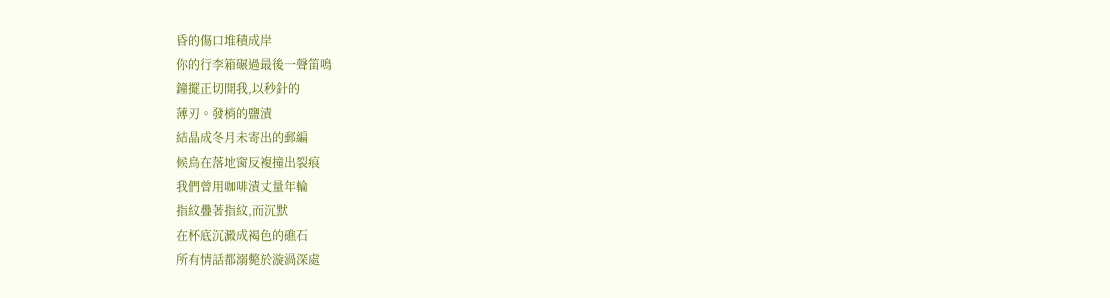昏的傷口堆積成岸
你的行李箱碾過最後一聲笛鳴
鐘擺正切開我,以秒針的
薄刃。發梢的鹽漬
結晶成冬月未寄出的郵編
候鳥在落地窗反複撞出裂痕
我們曾用咖啡漬丈量年輪
指紋疊著指紋,而沉默
在杯底沉澱成褐色的礁石
所有情話都溺斃於漩渦深處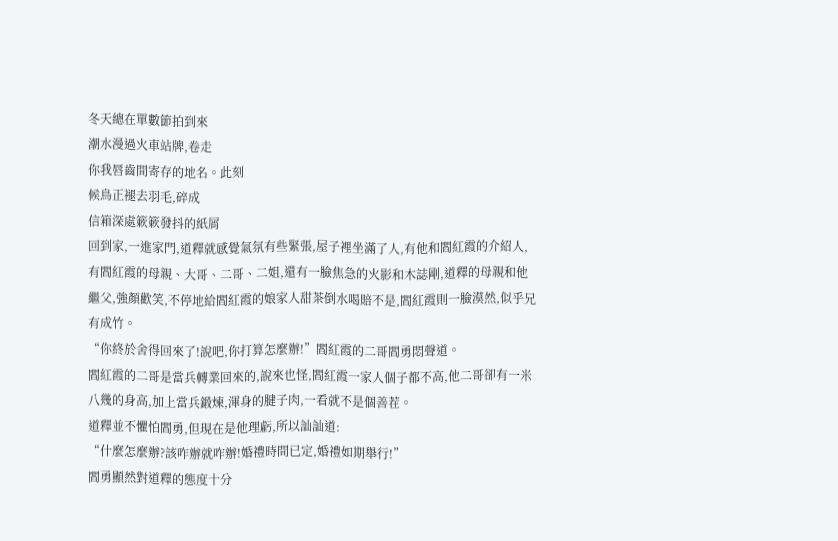冬天總在單數節拍到來
潮水漫過火車站牌,卷走
你我唇齒間寄存的地名。此刻
候鳥正褪去羽毛,碎成
信箱深處簌簌發抖的紙屑
回到家,一進家門,道釋就感覺氣氛有些緊張,屋子裡坐滿了人,有他和閻紅霞的介紹人,有閻紅霞的母親、大哥、二哥、二姐,還有一臉焦急的火影和木誌剛,道釋的母親和他繼父,強顏歡笑,不停地給閻紅霞的娘家人甜茶倒水喝賠不是,閻紅霞則一臉漠然,似乎兄有成竹。
“你終於舍得回來了!說吧,你打算怎麼辦!”閻紅霞的二哥閻勇悶聲道。
閻紅霞的二哥是當兵轉業回來的,說來也怪,閻紅霞一家人個子都不高,他二哥卻有一米八幾的身高,加上當兵鍛煉,渾身的腱子肉,一看就不是個善茬。
道釋並不懼怕閻勇,但現在是他理虧,所以訕訕道:
“什麼怎麼辦?該咋辦就咋辦!婚禮時間已定,婚禮如期舉行!”
閻勇顯然對道釋的態度十分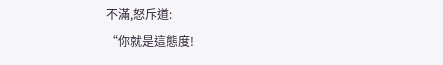不滿,怒斥道:
“你就是這態度!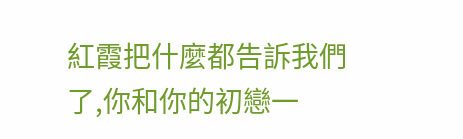紅霞把什麼都告訴我們了,你和你的初戀一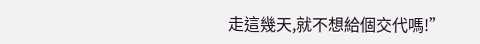走這幾天,就不想給個交代嗎!”